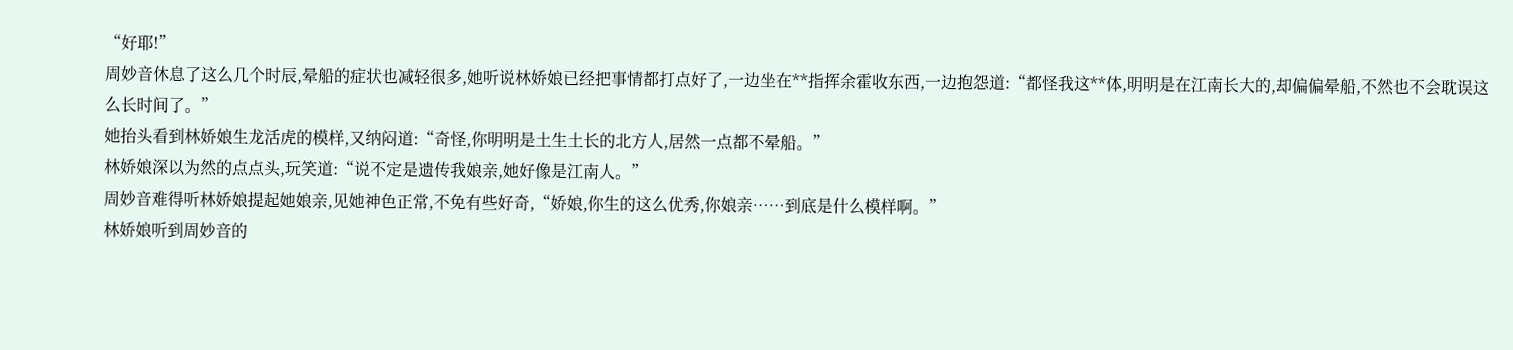“好耶!”
周妙音休息了这么几个时辰,晕船的症状也减轻很多,她听说林娇娘已经把事情都打点好了,一边坐在**指挥余霍收东西,一边抱怨道:“都怪我这**体,明明是在江南长大的,却偏偏晕船,不然也不会耽误这么长时间了。”
她抬头看到林娇娘生龙活虎的模样,又纳闷道:“奇怪,你明明是土生土长的北方人,居然一点都不晕船。”
林娇娘深以为然的点点头,玩笑道:“说不定是遗传我娘亲,她好像是江南人。”
周妙音难得听林娇娘提起她娘亲,见她神色正常,不免有些好奇,“娇娘,你生的这么优秀,你娘亲……到底是什么模样啊。”
林娇娘听到周妙音的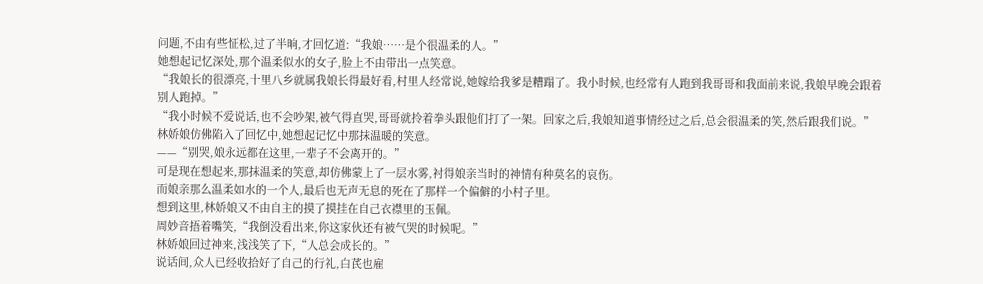问题,不由有些怔松,过了半晌,才回忆道:“我娘……是个很温柔的人。”
她想起记忆深处,那个温柔似水的女子,脸上不由带出一点笑意。
“我娘长的很漂亮,十里八乡就属我娘长得最好看,村里人经常说,她嫁给我爹是糟蹋了。我小时候,也经常有人跑到我哥哥和我面前来说,我娘早晚会跟着别人跑掉。”
“我小时候不爱说话,也不会吵架,被气得直哭,哥哥就拎着拳头跟他们打了一架。回家之后,我娘知道事情经过之后,总会很温柔的笑,然后跟我们说。”
林娇娘仿佛陷入了回忆中,她想起记忆中那抹温暖的笑意。
——“别哭,娘永远都在这里,一辈子不会离开的。”
可是现在想起来,那抹温柔的笑意,却仿佛蒙上了一层水雾,衬得娘亲当时的神情有种莫名的哀伤。
而娘亲那么温柔如水的一个人,最后也无声无息的死在了那样一个偏僻的小村子里。
想到这里,林娇娘又不由自主的摸了摸挂在自己衣襟里的玉佩。
周妙音捂着嘴笑,“我倒没看出来,你这家伙还有被气哭的时候呢。”
林娇娘回过神来,浅浅笑了下,“人总会成长的。”
说话间,众人已经收拾好了自己的行礼,白芪也雇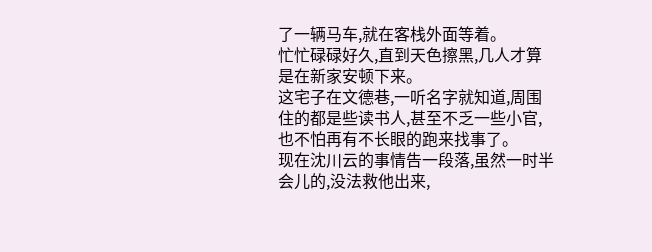了一辆马车,就在客栈外面等着。
忙忙碌碌好久,直到天色擦黑,几人才算是在新家安顿下来。
这宅子在文德巷,一听名字就知道,周围住的都是些读书人,甚至不乏一些小官,也不怕再有不长眼的跑来找事了。
现在沈川云的事情告一段落,虽然一时半会儿的,没法救他出来,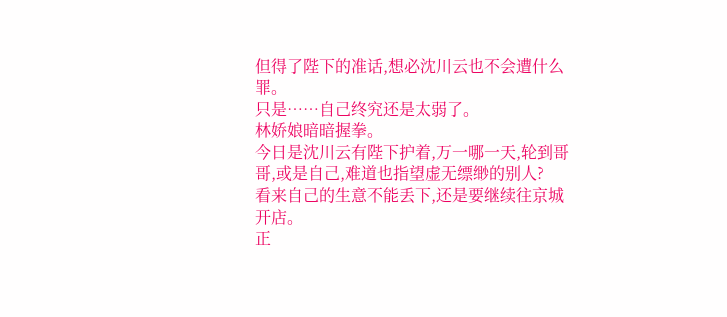但得了陛下的准话,想必沈川云也不会遭什么罪。
只是……自己终究还是太弱了。
林娇娘暗暗握拳。
今日是沈川云有陛下护着,万一哪一天,轮到哥哥,或是自己,难道也指望虚无缥缈的别人?
看来自己的生意不能丢下,还是要继续往京城开店。
正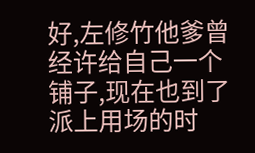好,左修竹他爹曾经许给自己一个铺子,现在也到了派上用场的时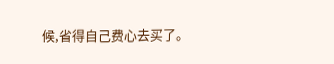候,省得自己费心去买了。